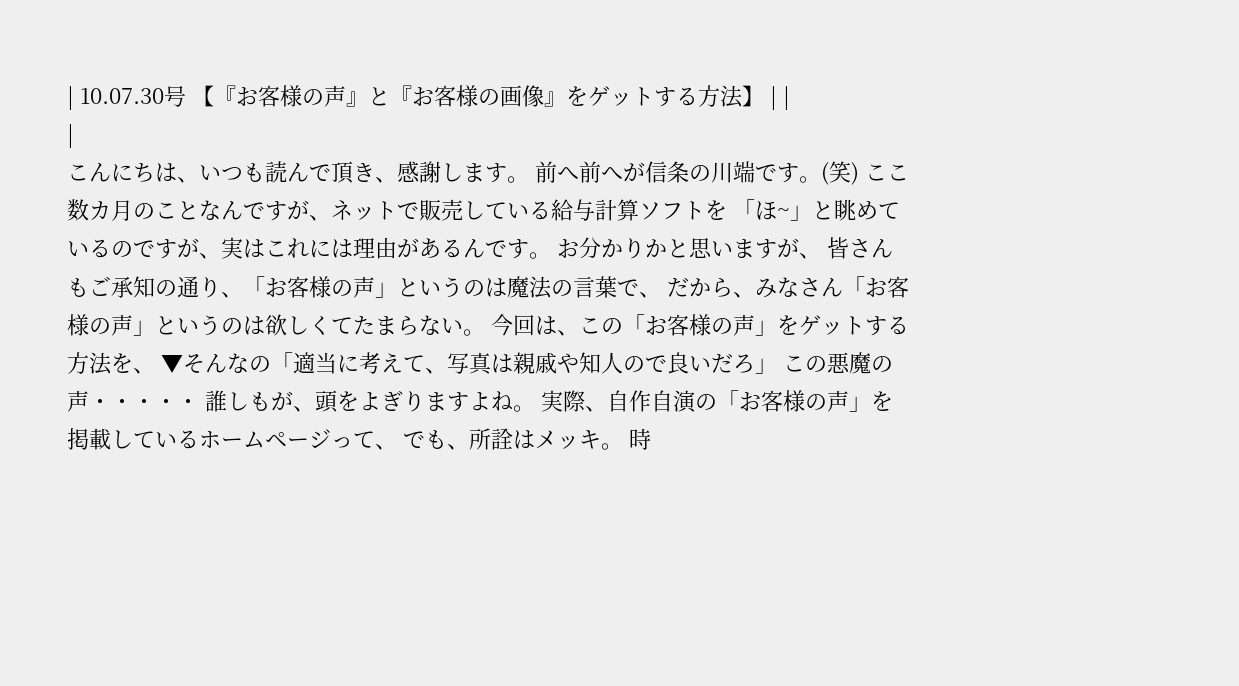| 10.07.30号 【『お客様の声』と『お客様の画像』をゲットする方法】 | |
|
こんにちは、いつも読んで頂き、感謝します。 前へ前へが信条の川端です。(笑) ここ数カ月のことなんですが、ネットで販売している給与計算ソフトを 「ほ~」と眺めているのですが、実はこれには理由があるんです。 お分かりかと思いますが、 皆さんもご承知の通り、「お客様の声」というのは魔法の言葉で、 だから、みなさん「お客様の声」というのは欲しくてたまらない。 今回は、この「お客様の声」をゲットする方法を、 ▼そんなの「適当に考えて、写真は親戚や知人ので良いだろ」 この悪魔の声・・・・・ 誰しもが、頭をよぎりますよね。 実際、自作自演の「お客様の声」を掲載しているホームページって、 でも、所詮はメッキ。 時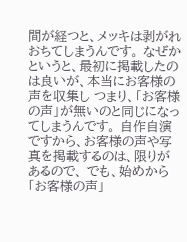間が経つと、メッキは剥がれおちてしまうんです。 なぜかというと、最初に掲載したのは良いが、本当にお客様の声を収集し つまり、「お客様の声」が無いのと同じになってしまうんです。 自作自演ですから、お客様の声や写真を掲載するのは、限りがあるので、 でも、始めから「お客様の声」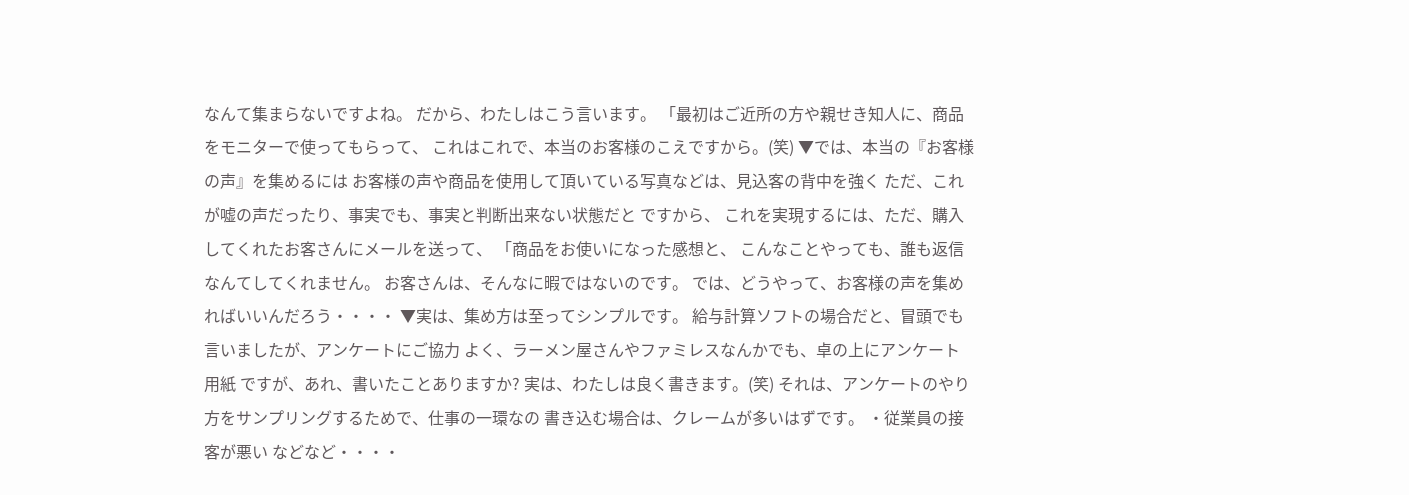なんて集まらないですよね。 だから、わたしはこう言います。 「最初はご近所の方や親せき知人に、商品をモニターで使ってもらって、 これはこれで、本当のお客様のこえですから。(笑) ▼では、本当の『お客様の声』を集めるには お客様の声や商品を使用して頂いている写真などは、見込客の背中を強く ただ、これが嘘の声だったり、事実でも、事実と判断出来ない状態だと ですから、 これを実現するには、ただ、購入してくれたお客さんにメールを送って、 「商品をお使いになった感想と、 こんなことやっても、誰も返信なんてしてくれません。 お客さんは、そんなに暇ではないのです。 では、どうやって、お客様の声を集めればいいんだろう・・・・ ▼実は、集め方は至ってシンプルです。 給与計算ソフトの場合だと、冒頭でも言いましたが、アンケートにご協力 よく、ラーメン屋さんやファミレスなんかでも、卓の上にアンケート用紙 ですが、あれ、書いたことありますか? 実は、わたしは良く書きます。(笑) それは、アンケートのやり方をサンプリングするためで、仕事の一環なの 書き込む場合は、クレームが多いはずです。 ・従業員の接客が悪い などなど・・・・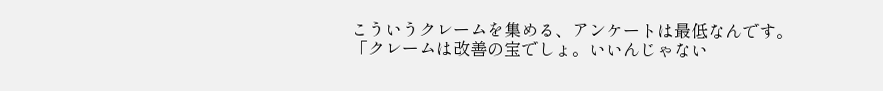こういうクレームを集める、アンケートは最低なんです。 「クレームは改善の宝でしょ。いいんじゃない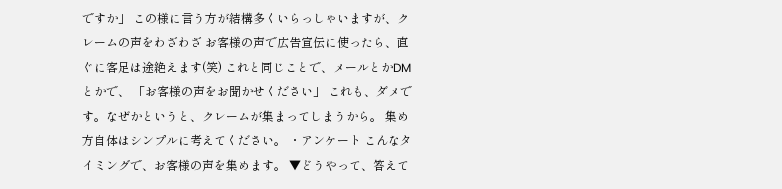ですか」 この様に言う方が結構多くいらっしゃいますが、クレームの声をわざわざ お客様の声で広告宣伝に使ったら、直ぐに客足は途絶えます(笑) これと同じことで、メールとかDMとかで、 「お客様の声をお聞かせください」 これも、ダメです。なぜかというと、クレームが集まってしまうから。 集め方自体はシンプルに考えてください。 ・アンケート こんなタイミングで、お客様の声を集めます。 ▼どうやって、答えて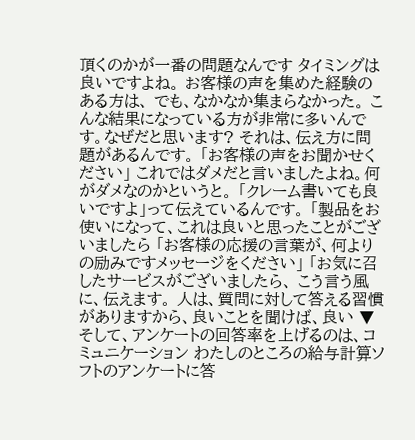頂くのかが一番の問題なんです タイミングは良いですよね。 お客様の声を集めた経験のある方は、 でも、なかなか集まらなかった。 こんな結果になっている方が非常に多いんです。なぜだと思います? それは、伝え方に問題があるんです。 「お客様の声をお聞かせください」 これではダメだと言いましたよね。何がダメなのかというと。 「クレーム書いても良いですよ」って伝えているんです。 「製品をお使いになって、これは良いと思ったことがございましたら 「お客様の応援の言葉が、何よりの励みですメッセージをください」 「お気に召したサービスがございましたら、 こう言う風に、伝えます。 人は、質問に対して答える習慣がありますから、良いことを聞けば、良い ▼そして、アンケートの回答率を上げるのは、コミュニケーション わたしのところの給与計算ソフトのアンケートに答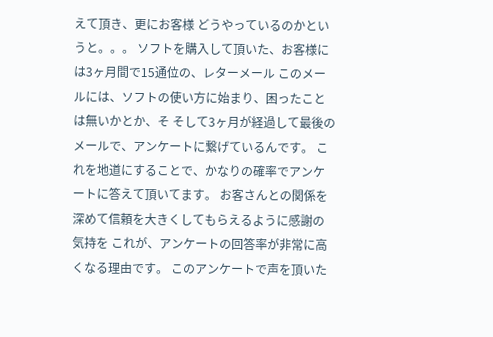えて頂き、更にお客様 どうやっているのかというと。。。 ソフトを購入して頂いた、お客様には3ヶ月間で15通位の、レターメール このメールには、ソフトの使い方に始まり、困ったことは無いかとか、そ そして3ヶ月が経過して最後のメールで、アンケートに繋げているんです。 これを地道にすることで、かなりの確率でアンケートに答えて頂いてます。 お客さんとの関係を深めて信頼を大きくしてもらえるように感謝の気持を これが、アンケートの回答率が非常に高くなる理由です。 このアンケートで声を頂いた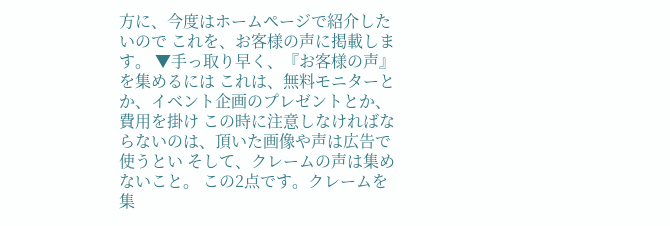方に、今度はホームページで紹介したいので これを、お客様の声に掲載します。 ▼手っ取り早く、『お客様の声』を集めるには これは、無料モニターとか、イベント企画のプレゼントとか、費用を掛け この時に注意しなければならないのは、頂いた画像や声は広告で使うとい そして、クレームの声は集めないこと。 この2点です。クレームを集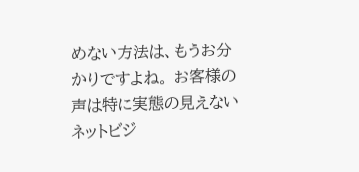めない方法は、もうお分かりですよね。 お客様の声は特に実態の見えないネットビジ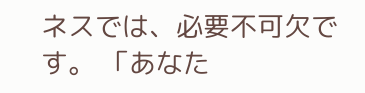ネスでは、必要不可欠です。 「あなた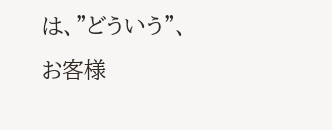は、”どういう”、お客様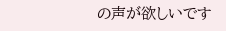の声が欲しいです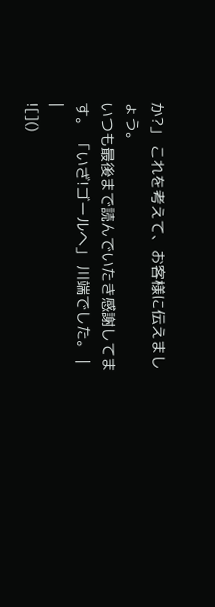か?」 これを考えて、お客様に伝えましょう。
いつも最後まで読んでいたき感謝してます。 「いざ!ゴールへ」 川端でした。 |
|
![]()